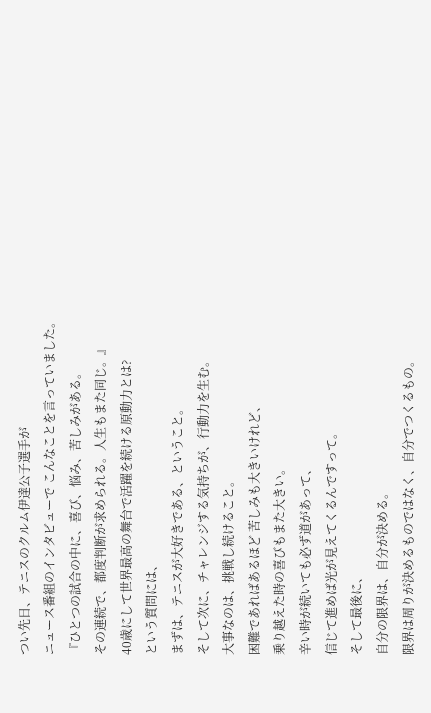つい先日、テニスのクルム伊達公子選手が
ニュース番組のインタビューで こんなことを言っていました。
『ひとつの試合の中に、喜び、悩み、苦しみがある。
その連続で、都度判断が求められる。人生もまた同じ。』
40歳にして世界最高の舞台で活躍を続ける原動力とは?
という質問には、
まずは、テニスが大好きである、ということ。
そして次に、チャレンジする気持ちが、行動力を生む。
大事なのは、挑戦し続けること。
困難であればあるほど 苦しみも大きいけれど、
乗り越えた時の喜びもまた大きい。
辛い時が続いても必ず道があって、
信じて進めば光が見えてくるんですって。
そして最後に、
自分の限界は、自分が決める。
限界は周りが決めるものではなく、自分でつくるもの。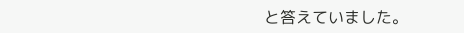と答えていました。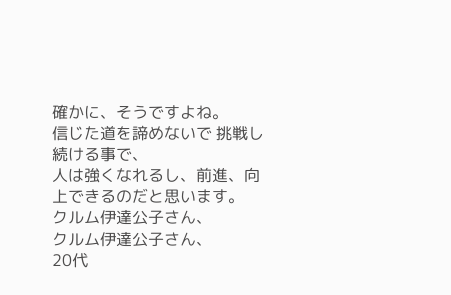確かに、そうですよね。
信じた道を諦めないで 挑戦し続ける事で、
人は強くなれるし、前進、向上できるのだと思います。
クルム伊達公子さん、
クルム伊達公子さん、
20代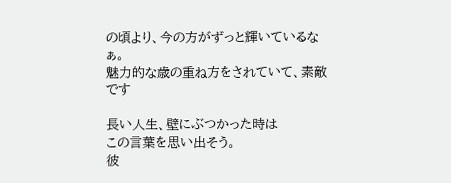の頃より、今の方がずっと輝いているなぁ。
魅力的な歳の重ね方をされていて、素敵です

長い人生、壁にぶつかった時は
この言葉を思い出そう。
彼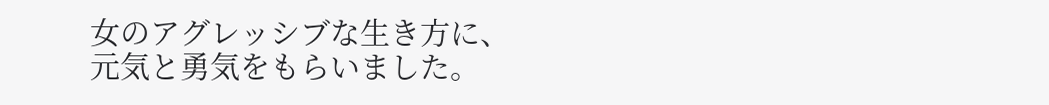女のアグレッシブな生き方に、
元気と勇気をもらいました。